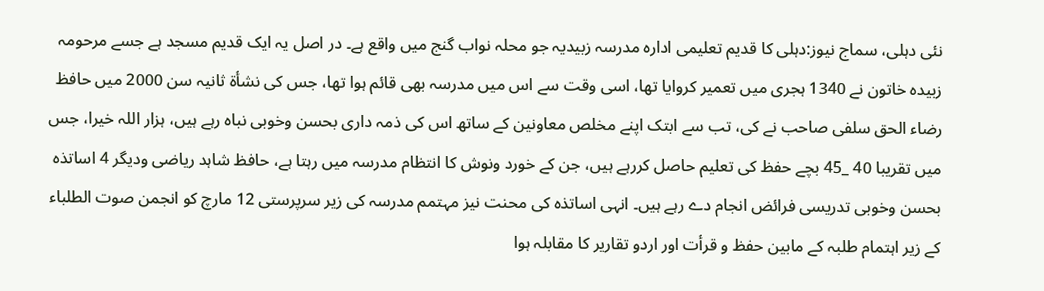نئی دہلی، سماج نیوز:دہلی کا قدیم تعلیمی ادارہ مدرسہ زبیدیہ جو محلہ نواب گنج میں واقع ہے۔ در اصل یہ ایک قدیم مسجد ہے جسے مرحومہ زبیدہ خاتون نے 1340 ہجری میں تعمیر کروایا تھا، اسی وقت سے اس میں مدرسہ بھی قائم ہوا تھا، جس کی نشأۃ ثانیہ سن 2000 میں حافظ رضاء الحق سلفی صاحب نے کی، تب سے ابتک اپنے مخلص معاونین کے ساتھ اس کی ذمہ داری بحسن وخوبی نباہ رہے ہیں، ہزار اللہ خیرا، جس میں تقریبا 40 _45 بچے حفظ کی تعلیم حاصل کررہے ہیں، جن کے خورد ونوش کا انتظام مدرسہ میں رہتا ہے، حافظ شاہد ریاضی ودیگر 4 اساتذہ بحسن وخوبی تدریسی فرائض انجام دے رہے ہیں۔ انہی اساتذہ کی محنت نیز مہتمم مدرسہ کی زیر سرپرستی 12 مارچ کو انجمن صوت الطلباء کے زیر اہتمام طلبہ کے مابین حفظ و قرأت اور اردو تقاریر کا مقابلہ ہوا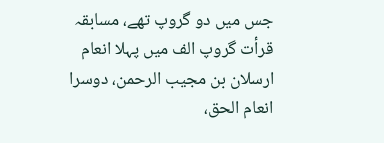جس میں دو گروپ تھے، مسابقہ قرأت گروپ الف میں پہلا انعام ارسلان بن مجیب الرحمن، دوسرا انعام الحق،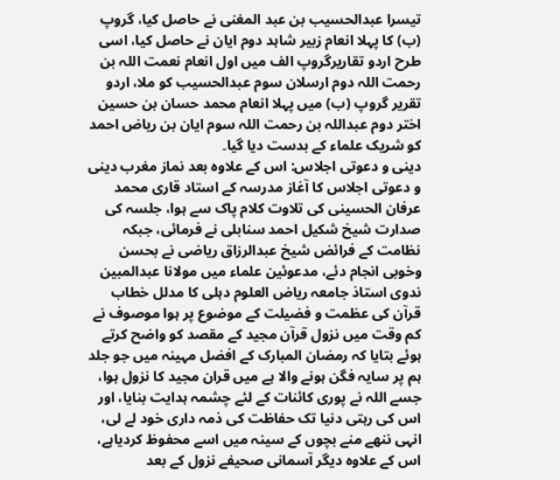تیسرا عبدالحسیب بن عبد المغنی نے حاصل کیا، گروپ (ب) کا پہلا انعام زبیر شاہد دوم ایان نے حاصل کیا، اسی طرح اردو تقاریرگروپ الف میں اول انعام نعمت اللہ بن رحمت اللہ دوم ارسلان سوم عبدالحسیب کو ملا، اردو تقریر گروپ (ب) میں پہلا انعام محمد حسان بن حسین اختر دوم عبداللہ بن رحمت اللہ سوم ایان بن ریاض احمد کو شریک علماء کے بدست دیا گیا۔
دینی و دعوتی اجلاس: اس کے علاوہ بعد نماز مغرب دینی و دعوتی اجلاس کا آغاز مدرسہ کے استاد قاری محمد عرفان الحسینی کی تلاوت کلام پاک سے ہوا، جلسہ کی صدارت شیخ شکیل احمد سنابلی نے فرمائی، جبکہ نظامت کے فرائض شیخ عبدالرزاق ریاضی نے بحسن وخوبی انجام دئے، مدعوئین علماء میں مولانا عبدالمبین ندوی استاذ جامعہ ریاض العلوم دہلی کا مدلل خطاب قرآن کی عظمت و فضیلت کے موضوع پر ہوا موصوف نے کم وقت میں نزول قرآن مجید کے مقصد کو واضح کرتے ہوئے بتایا کہ رمضان المبارک کے افضل مہینہ میں جو جلد ہم پر سایہ فگن ہونے والا ہے میں قران مجید کا نزول ہوا، جسے اللہ نے پوری کائنات کے لئے چشمہ ہدایت بنایا، اور اس کی رہتی دنیا تک حفاظت کی ذمہ داری خود لے لی، انہی ننھے منے بچوں کے سینہ میں اسے محفوظ کردیاہے، اس کے علاوہ دیگر آسمانی صحیفے نزول کے بعد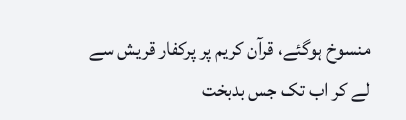منسوخ ہوگئے، قرآن کریم پر پرکفار قریش سے لے کر اب تک جس بدبخت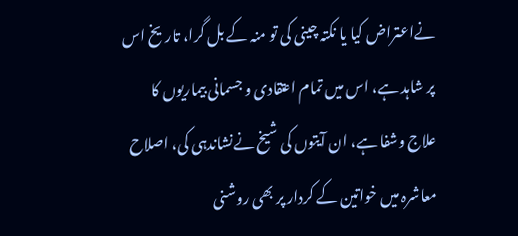نےاعتراض کیا یا نکتہ چینی کی تو منہ کے بل گرا، تاریخ اس پر شاہد ہے، اس میں تمام اعتقادی و جسمانی بیماریوں کا علاج وشفا ہے، ان آیتوں کی شیخ نےنشاندہی کی، اصلاح معاشرہ میں خواتین کے کردار پر بھی روشنی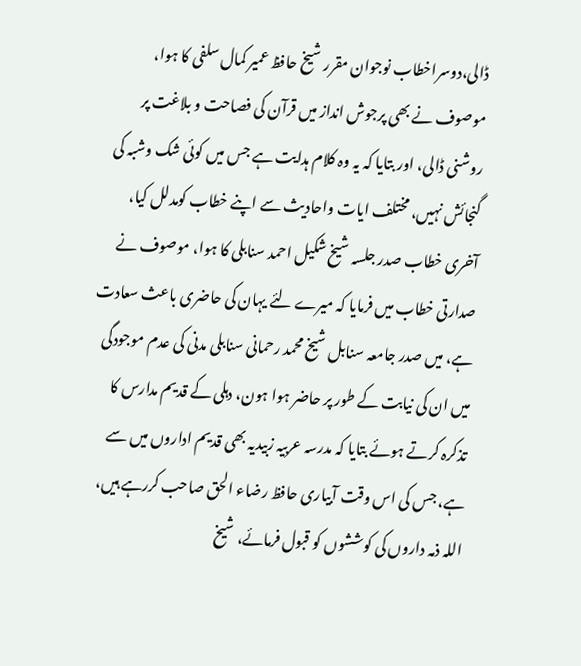ڈالی،دوسراخطاب نوجوان مقرر شیخ حافظ عمیر کمال سلفی کا ہوا، موصوف نے بھی پرجوش انداز میں قرآن کی فصاحت و بلاغت پر روشنی ڈالی، اور بتایا کہ یہ وہ کلام ہدایت ہے جس میں کوئی شک وشبہ کی گنجائش نہیں، مختلف ایات واحادیث سے اپنے خطاب کومدلل کیا، آخری خطاب صدر جلسہ شیخ شکیل احمد سنابلی کا ہوا، موصوف نے صدارتی خطاب میں فرمایا کہ میرے لئے یہان کی حاضری باعث سعادت ہے، میں صدر جامعہ سنابل شیخ محمد رحمانی سنابلی مدنی کی عدم موجودگی میں ان کی نیابت کے طور پر حاضر ہوا ہون، دہلی کے قدیم مدارس کا تذکرہ کرتے ہوئے بتایا کہ مدرسہ عربیہ زبیدیہ بھی قدیم اداروں میں سے ہے، جس کی اس وقت آبیاری حافظ رضاء الحق صاحب کررہے ہیں، اللہ ذمہ داروں کی کوششوں کو قبول فرمائے، شیخ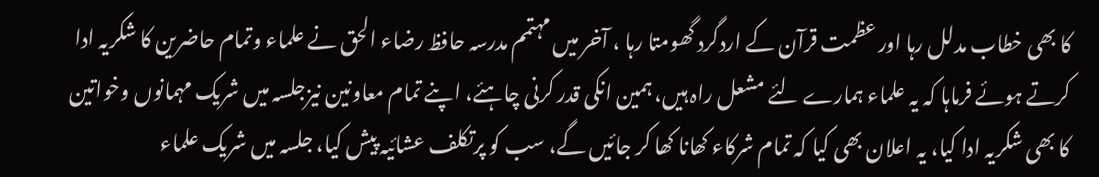کا بھی خطاب مدلل رہا اور عظمت قرآن کے اردگرد گھومتا رہا ، آخر میں مہتمم مدرسہ حافظ رضاء الحق نے علماء وتمام حاضرین کا شکریہ ادا کرتے ہوئے فرماہا کہ یہ علماء ہمارے لئے مشعل راہ ہیں، ہمین انکی قدر کرنی چاہئے، اپنے تمام معاونین نیزجلسہ میں شریک مہمانوں وخواتین کا بھی شکریہ ادا کیا، یہ اعلان بھی کیا کہ تمام شرکاء کھانا کھا کر جائیں گے، سب کو پرتکلف عشائیہ پیش کیا، جلسہ میں شریک علماء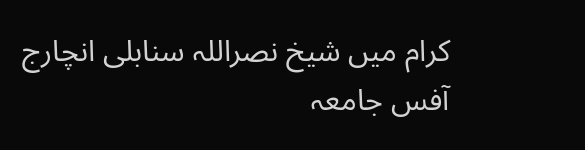کرام میں شیخ نصراللہ سنابلی انچارج آفس جامعہ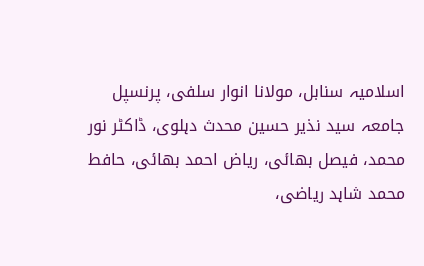اسلامیہ سنابل، مولانا انوار سلفی، پرنسپل جامعہ سید نذیر حسین محدث دہلوی، ڈاکٹر نور محمد، فیصل بھائی، ریاض احمد بھائی، حافط محمد شاہد ریاضی،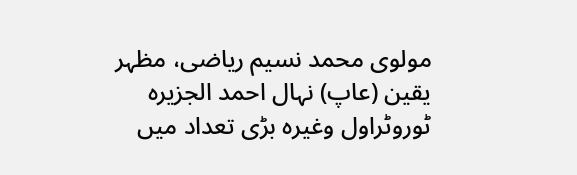مولوی محمد نسیم ریاضی، مظہر یقین (عاپ) نہال احمد الجزیرہ ٹوروٹراول وغیرہ بڑی تعداد میں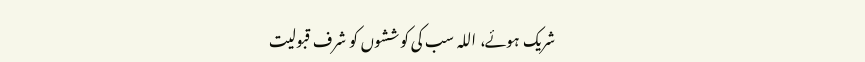شریک ہوئے، اللہ سب کی کوششوں کو شرف قبولیت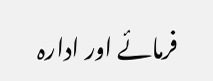فرمائے اور ادارہ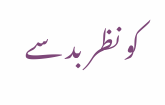کو نظر بد سے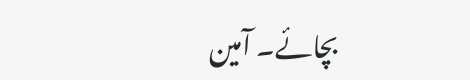بچائے۔ آمین